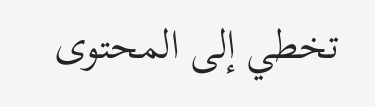تخطي إلى المحتوى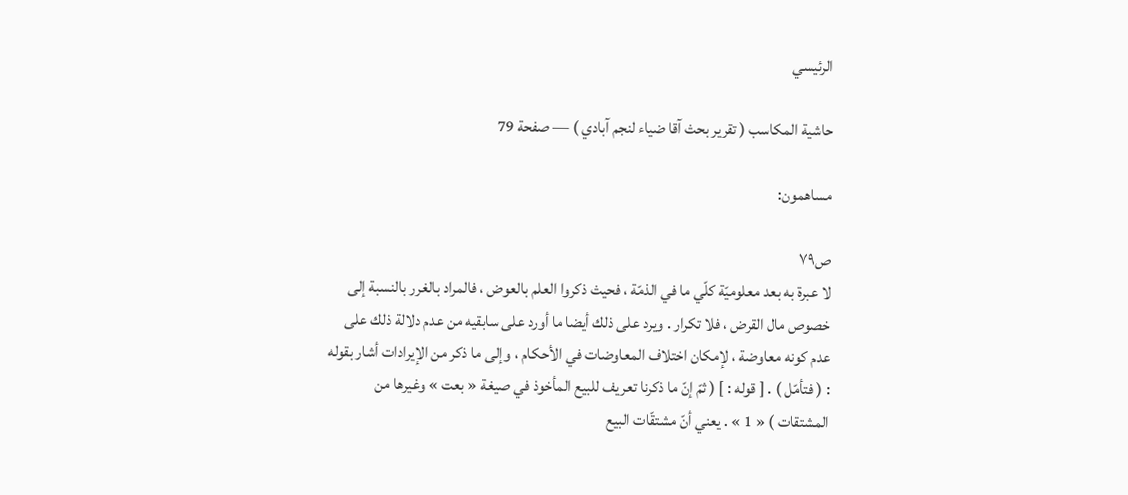الرئيسي

حاشية المكاسب ( تقرير بحث آقا ضياء لنجم آبادي ) — صفحة 79

مساهمون:

ص٧٩
لا عبرة به بعد معلوميّة كلّي ما في الذمّة ، فحيث ذكروا العلم بالعوض ، فالمراد بالغرر بالنسبة إلى خصوص مال القرض ، فلا تكرار . ويرد على ذلك أيضا ما أورد على سابقيه من عدم دلالة ذلك على عدم كونه معاوضة ، لإمكان اختلاف المعاوضات في الأحكام ، وإلى ما ذكر من الإيرادات أشار بقوله : ( فتأمّل ) . [ قوله : ] ( ثمّ إنّ ما ذكرنا تعريف للبيع المأخوذ في صيغة « بعت » وغيرها من المشتقات ) « 1 » . يعني أنّ مشتقّات البيع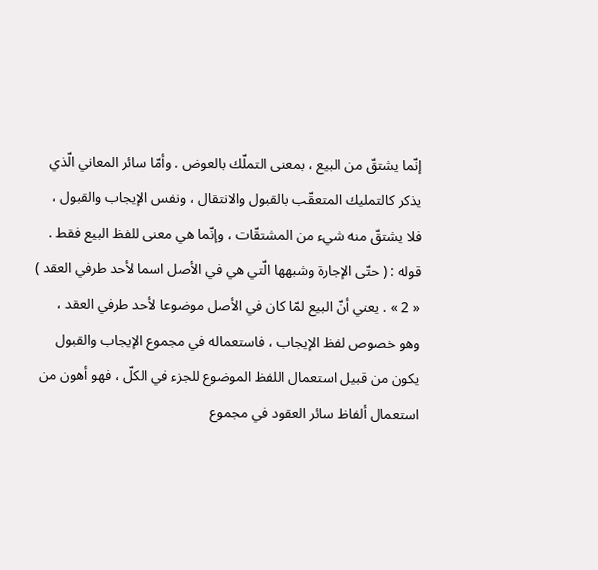إنّما يشتقّ من البيع ، بمعنى التملّك بالعوض . وأمّا سائر المعاني الّذي يذكر كالتمليك المتعقّب بالقبول والانتقال ، ونفس الإيجاب والقبول ، فلا يشتقّ منه شيء من المشتقّات ، وإنّما هي معنى للفظ البيع فقط . قوله : ( حتّى الإجارة وشبهها الّتي هي في الأصل اسما لأحد طرفي العقد ) « 2 » . يعني أنّ البيع لمّا كان في الأصل موضوعا لأحد طرفي العقد ، وهو خصوص لفظ الإيجاب ، فاستعماله في مجموع الإيجاب والقبول يكون من قبيل استعمال اللفظ الموضوع للجزء في الكلّ ، فهو أهون من استعمال ألفاظ سائر العقود في مجموع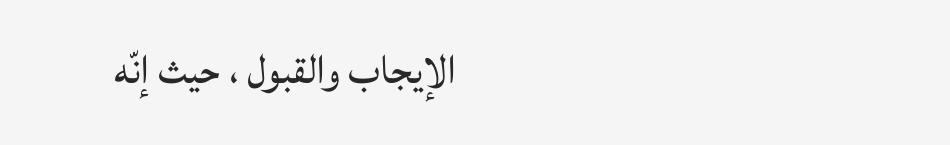الإيجاب والقبول ، حيث إنّه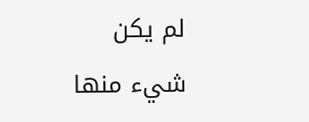لم يكن شيء منها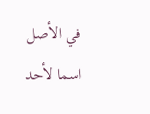في الأصل اسما لأحد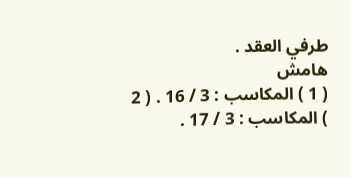طرفي العقد .
هامش
( 1 ) المكاسب : 3 / 16 . ( 2 ) المكاسب : 3 / 17 .